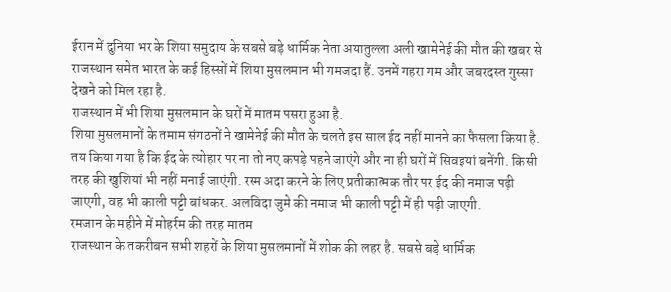ईरान में दुनिया भर के शिया समुदाय के सबसे बड़े धार्मिक नेता अयातुल्ला अली खामेनेई की मौत की खबर से राजस्थान समेत भारत के कई हिस्सों में शिया मुसलमान भी गमजदा हैं. उनमें गहरा गम और जबरदस्त गुस्सा देखने को मिल रहा है.
राजस्थान में भी शिया मुसलमान के घरों में मातम पसरा हुआ है.
शिया मुसलमानों के तमाम संगठनों ने खामेनेई की मौत के चलते इस साल ईद नहीं मानने का फैसला किया है. तय किया गया है कि ईद के त्योहार पर ना तो नए कपड़े पहने जाएंगे और ना ही घरों में सिवइयां बनेंगी. किसी तरह की खुशियां भी नहीं मनाई जाएंगी. रस्म अदा करने के लिए प्रतीकात्मक तौर पर ईद की नमाज पढ़ी जाएगी, वह भी काली पट्टी बांधकर. अलविदा जुमे की नमाज भी काली पट्टी में ही पढ़ी जाएगी.
रमजान के महीने में मोहर्रम की तरह मातम
राजस्थान के तकरीबन सभी शहरों के शिया मुसलमानों में शोक की लहर है. सबसे बड़े धार्मिक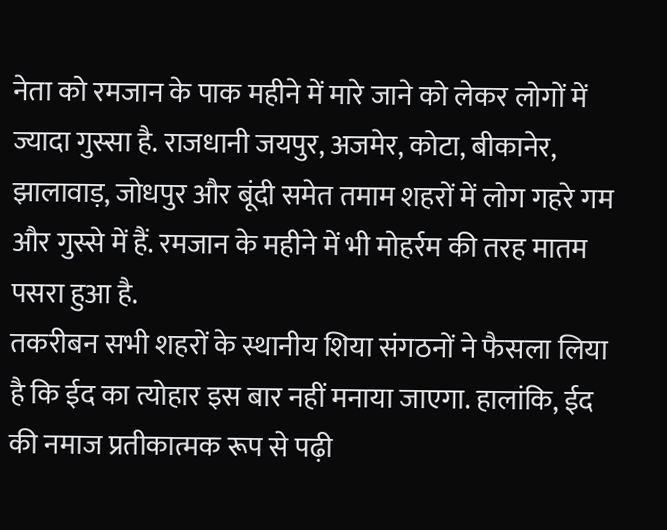नेता को रमजान के पाक महीने में मारे जाने को लेकर लोगों में ज्यादा गुस्सा है. राजधानी जयपुर, अजमेर, कोटा, बीकानेर, झालावाड़, जोधपुर और बूंदी समेत तमाम शहरों में लोग गहरे गम और गुस्से में हैं. रमजान के महीने में भी मोहर्रम की तरह मातम पसरा हुआ है.
तकरीबन सभी शहरों के स्थानीय शिया संगठनों ने फैसला लिया है कि ईद का त्योहार इस बार नहीं मनाया जाएगा. हालांकि, ईद की नमाज प्रतीकात्मक रूप से पढ़ी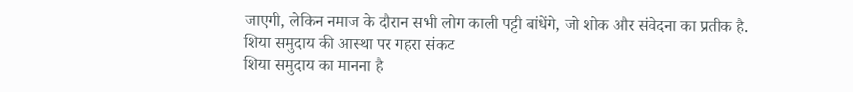जाएगी, लेकिन नमाज के दौरान सभी लोग काली पट्टी बांधेंगे, जो शोक और संवेदना का प्रतीक है.
शिया समुदाय की आस्था पर गहरा संकट
शिया समुदाय का मानना है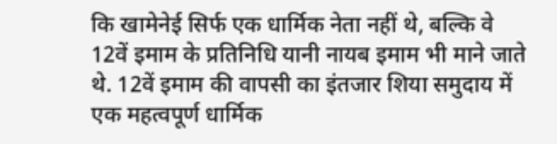कि खामेनेई सिर्फ एक धार्मिक नेता नहीं थे, बल्कि वे 12वें इमाम के प्रतिनिधि यानी नायब इमाम भी माने जाते थे. 12वें इमाम की वापसी का इंतजार शिया समुदाय में एक महत्वपूर्ण धार्मिक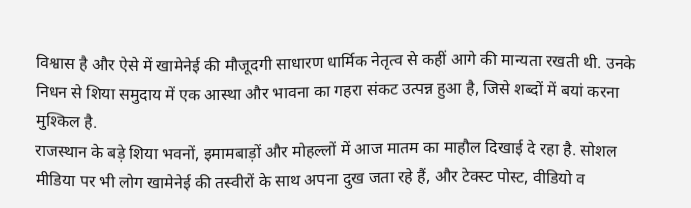विश्वास है और ऐसे में खामेनेई की मौजूदगी साधारण धार्मिक नेतृत्व से कहीं आगे की मान्यता रखती थी. उनके निधन से शिया समुदाय में एक आस्था और भावना का गहरा संकट उत्पन्न हुआ है, जिसे शब्दों में बयां करना मुश्किल है.
राजस्थान के बड़े शिया भवनों, इमामबाड़ों और मोहल्लों में आज मातम का माहौल दिखाई दे रहा है. सोशल मीडिया पर भी लोग खामेनेई की तस्वीरों के साथ अपना दुख जता रहे हैं, और टेक्स्ट पोस्ट, वीडियो व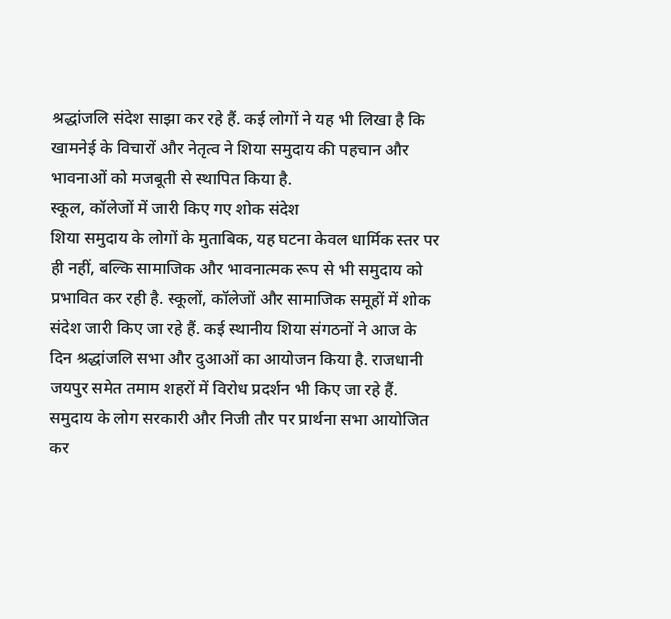श्रद्धांजलि संदेश साझा कर रहे हैं. कई लोगों ने यह भी लिखा है कि खामनेई के विचारों और नेतृत्व ने शिया समुदाय की पहचान और भावनाओं को मजबूती से स्थापित किया है.
स्कूल, कॉलेजों में जारी किए गए शोक संदेश
शिया समुदाय के लोगों के मुताबिक, यह घटना केवल धार्मिक स्तर पर ही नहीं, बल्कि सामाजिक और भावनात्मक रूप से भी समुदाय को प्रभावित कर रही है. स्कूलों, कॉलेजों और सामाजिक समूहों में शोक संदेश जारी किए जा रहे हैं. कई स्थानीय शिया संगठनों ने आज के दिन श्रद्धांजलि सभा और दुआओं का आयोजन किया है. राजधानी जयपुर समेत तमाम शहरों में विरोध प्रदर्शन भी किए जा रहे हैं. समुदाय के लोग सरकारी और निजी तौर पर प्रार्थना सभा आयोजित कर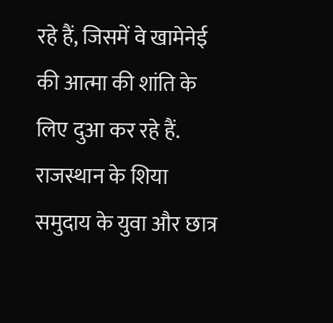रहे हैं, जिसमें वे खामेनेई की आत्मा की शांति के लिए दुआ कर रहे हैं.
राजस्थान के शिया समुदाय के युवा और छात्र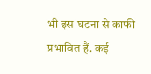भी इस घटना से काफी प्रभावित हैं. कई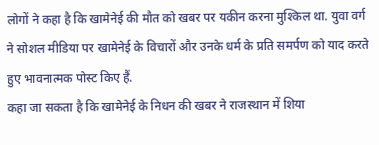लोगों ने कहा है कि खामेनेई की मौत को खबर पर यकीन करना मुश्किल था. युवा वर्ग ने सोशल मीडिया पर खामेनेई के विचारों और उनके धर्म के प्रति समर्पण को याद करते हुए भावनात्मक पोस्ट किए हैं.
कहा जा सकता है कि खामेनेई के निधन की खबर ने राजस्थान में शिया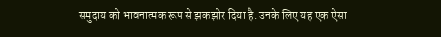समुदाय को भावनात्मक रूप से झकझोर दिया है. उनके लिए यह एक ऐसा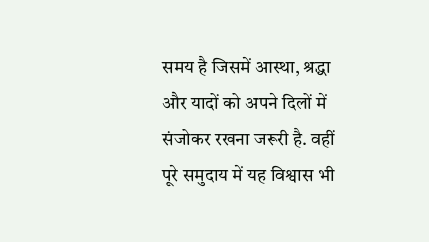समय है जिसमें आस्था, श्रद्धा और यादों को अपने दिलों में संजोकर रखना जरूरी है. वहीं पूरे समुदाय में यह विश्वास भी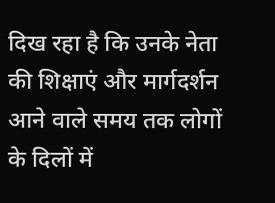दिख रहा है कि उनके नेता की शिक्षाएं और मार्गदर्शन आने वाले समय तक लोगों के दिलों में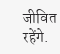जीवित रहेंगे.